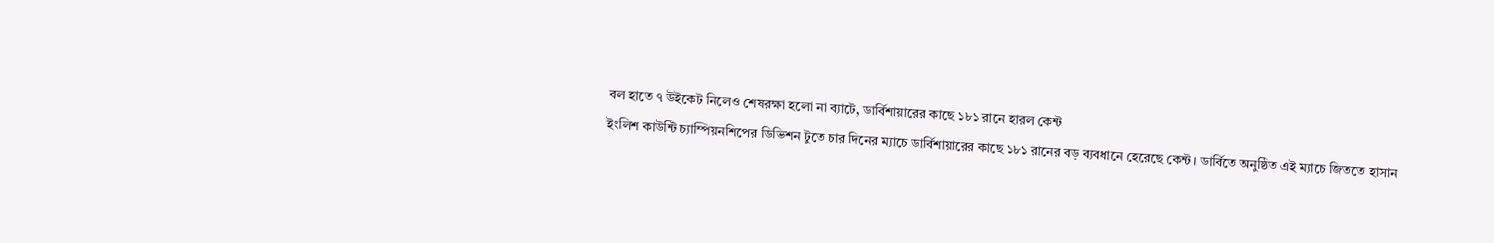বল হাতে ৭ উইকেট নিলেও শেষরক্ষা হলো না ব্যাটে, ডার্বিশায়ারের কাছে ১৮১ রানে হারল কেন্ট
ইংলিশ কাউন্টি চ্যাম্পিয়নশিপের ডিভিশন টুতে চার দিনের ম্যাচে ডার্বিশায়ারের কাছে ১৮১ রানের বড় ব্যবধানে হেরেছে কেন্ট। ডার্বিতে অনুষ্ঠিত এই ম্যাচে জিততে হাসান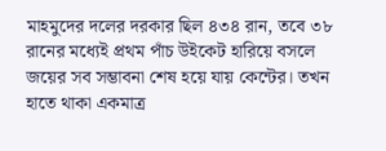মাহমুদের দলের দরকার ছিল ৪৩৪ রান, তবে ৩৮ রানের মধ্যেই প্রথম পাঁচ উইকেট হারিয়ে বসলে জয়ের সব সম্ভাবনা শেষ হয়ে যায় কেন্টের। তখন হাতে থাকা একমাত্র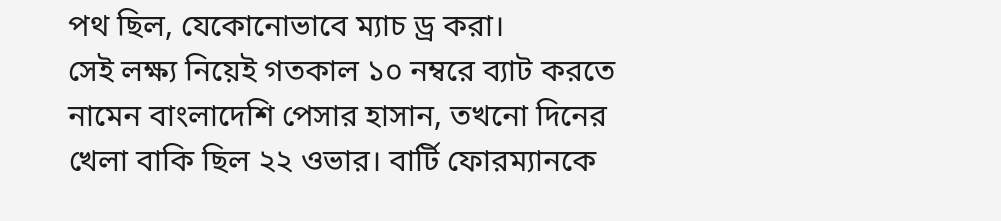পথ ছিল, যেকোনোভাবে ম্যাচ ড্র করা।
সেই লক্ষ্য নিয়েই গতকাল ১০ নম্বরে ব্যাট করতে নামেন বাংলাদেশি পেসার হাসান, তখনো দিনের খেলা বাকি ছিল ২২ ওভার। বার্টি ফোরম্যানকে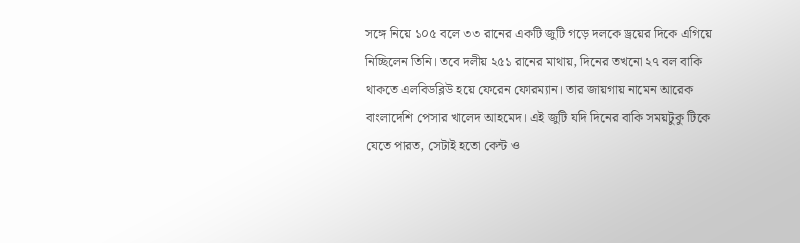সঙ্গে নিয়ে ১০৫ বলে ৩৩ রানের একটি জুটি গড়ে দলকে ড্রয়ের দিকে এগিয়ে নিচ্ছিলেন তিনি। তবে দলীয় ২৫১ রানের মাথায়, দিনের তখনো ২৭ বল বাকি থাকতে এলবিডব্লিউ হয়ে ফেরেন ফোরম্যান। তার জায়গায় নামেন আরেক বাংলাদেশি পেসার খালেদ আহমেদ। এই জুটি যদি দিনের বাকি সময়টুকু টিকে যেতে পারত, সেটাই হতো কেন্ট ও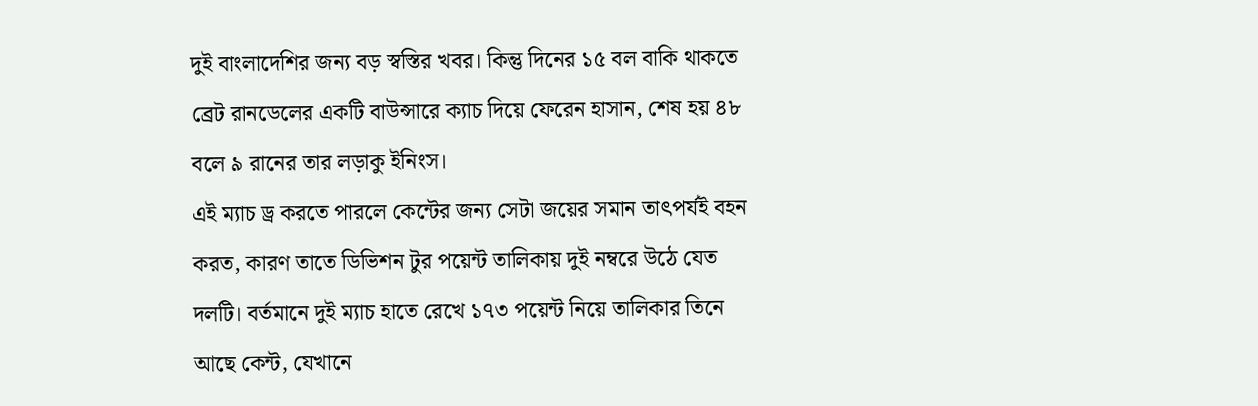দুই বাংলাদেশির জন্য বড় স্বস্তির খবর। কিন্তু দিনের ১৫ বল বাকি থাকতে ব্রেট রানডেলের একটি বাউন্সারে ক্যাচ দিয়ে ফেরেন হাসান, শেষ হয় ৪৮ বলে ৯ রানের তার লড়াকু ইনিংস।
এই ম্যাচ ড্র করতে পারলে কেন্টের জন্য সেটা জয়ের সমান তাৎপর্যই বহন করত, কারণ তাতে ডিভিশন টুর পয়েন্ট তালিকায় দুই নম্বরে উঠে যেত দলটি। বর্তমানে দুই ম্যাচ হাতে রেখে ১৭৩ পয়েন্ট নিয়ে তালিকার তিনে আছে কেন্ট, যেখানে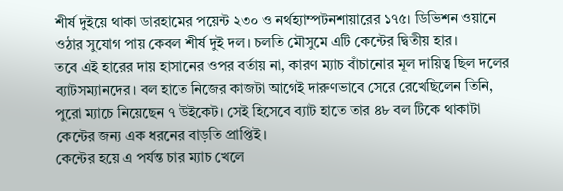শীর্ষ দুইয়ে থাকা ডারহামের পয়েন্ট ২৩০ ও নর্থহ্যাম্পটনশায়ারের ১৭৫। ডিভিশন ওয়ানে ওঠার সুযোগ পায় কেবল শীর্ষ দুই দল। চলতি মৌসুমে এটি কেন্টের দ্বিতীয় হার।
তবে এই হারের দায় হাসানের ওপর বর্তায় না, কারণ ম্যাচ বাঁচানোর মূল দায়িত্ব ছিল দলের ব্যাটসম্যানদের। বল হাতে নিজের কাজটা আগেই দারুণভাবে সেরে রেখেছিলেন তিনি, পুরো ম্যাচে নিয়েছেন ৭ উইকেট। সেই হিসেবে ব্যাট হাতে তার ৪৮ বল টিকে থাকাটা কেন্টের জন্য এক ধরনের বাড়তি প্রাপ্তিই।
কেন্টের হয়ে এ পর্যন্ত চার ম্যাচ খেলে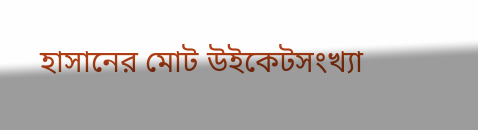হাসানের মোট উইকেটসংখ্যা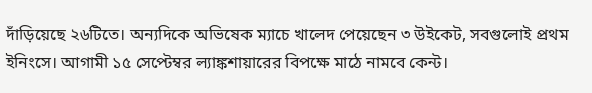দাঁড়িয়েছে ২৬টিতে। অন্যদিকে অভিষেক ম্যাচে খালেদ পেয়েছেন ৩ উইকেট, সবগুলোই প্রথম ইনিংসে। আগামী ১৫ সেপ্টেম্বর ল্যাঙ্কশায়ারের বিপক্ষে মাঠে নামবে কেন্ট।